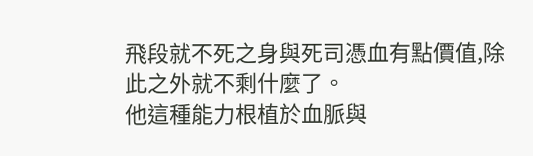飛段就不死之身與死司憑血有點價值,除此之外就不剩什麼了。
他這種能力根植於血脈與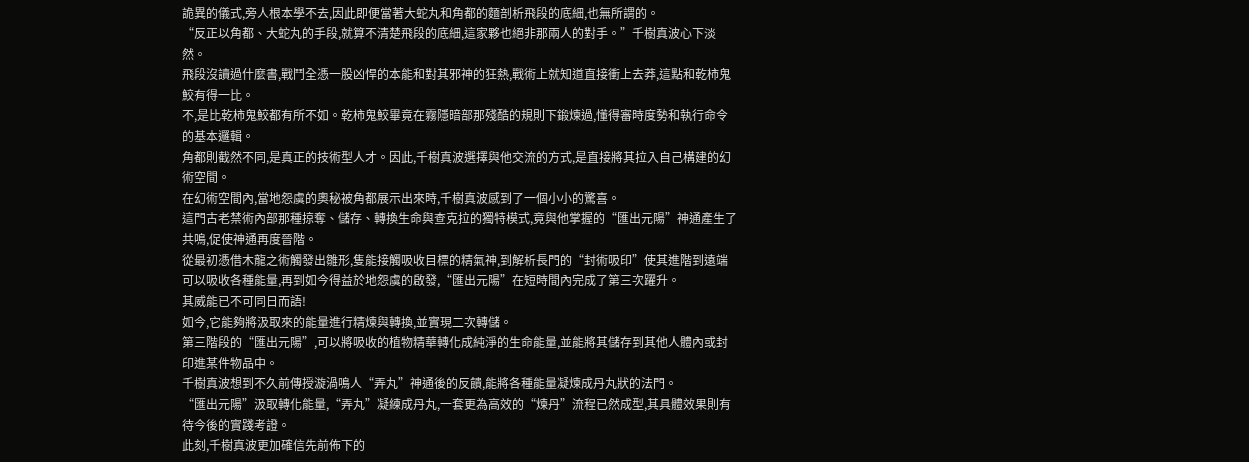詭異的儀式,旁人根本學不去,因此即便當著大蛇丸和角都的麵剖析飛段的底細,也無所謂的。
“反正以角都、大蛇丸的手段,就算不清楚飛段的底細,這家夥也絕非那兩人的對手。”千樹真波心下淡然。
飛段沒讀過什麼書,戰鬥全憑一股凶悍的本能和對其邪神的狂熱,戰術上就知道直接衝上去莽,這點和乾柿鬼鮫有得一比。
不,是比乾柿鬼鮫都有所不如。乾柿鬼鮫畢竟在霧隱暗部那殘酷的規則下鍛煉過,懂得審時度勢和執行命令的基本邏輯。
角都則截然不同,是真正的技術型人才。因此,千樹真波選擇與他交流的方式,是直接將其拉入自己構建的幻術空間。
在幻術空間內,當地怨虞的奧秘被角都展示出來時,千樹真波感到了一個小小的驚喜。
這門古老禁術內部那種掠奪、儲存、轉換生命與查克拉的獨特模式,竟與他掌握的“匯出元陽”神通產生了共鳴,促使神通再度晉階。
從最初憑借木龍之術觸發出雛形,隻能接觸吸收目標的精氣神,到解析長門的“封術吸印”使其進階到遠端可以吸收各種能量,再到如今得益於地怨虞的啟發,“匯出元陽”在短時間內完成了第三次躍升。
其威能已不可同日而語!
如今,它能夠將汲取來的能量進行精煉與轉換,並實現二次轉儲。
第三階段的“匯出元陽”,可以將吸收的植物精華轉化成純淨的生命能量,並能將其儲存到其他人體內或封印進某件物品中。
千樹真波想到不久前傳授漩渦鳴人“弄丸”神通後的反饋,能將各種能量凝煉成丹丸狀的法門。
“匯出元陽”汲取轉化能量,“弄丸”凝練成丹丸,一套更為高效的“煉丹”流程已然成型,其具體效果則有待今後的實踐考證。
此刻,千樹真波更加確信先前佈下的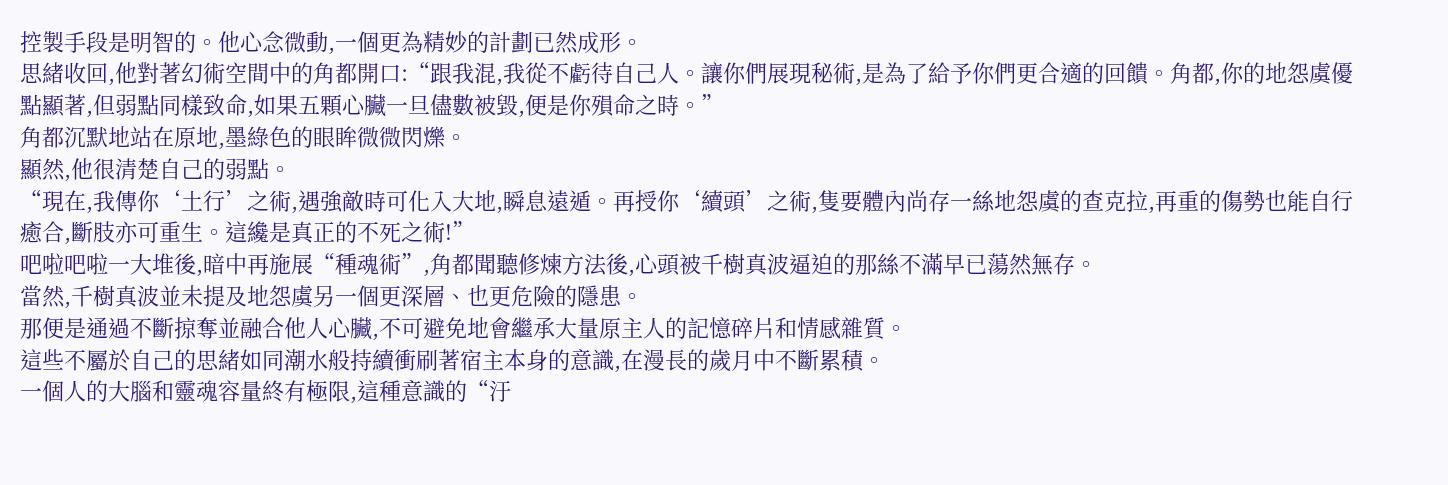控製手段是明智的。他心念微動,一個更為精妙的計劃已然成形。
思緒收回,他對著幻術空間中的角都開口:“跟我混,我從不虧待自己人。讓你們展現秘術,是為了給予你們更合適的回饋。角都,你的地怨虞優點顯著,但弱點同樣致命,如果五顆心臟一旦儘數被毀,便是你殞命之時。”
角都沉默地站在原地,墨綠色的眼眸微微閃爍。
顯然,他很清楚自己的弱點。
“現在,我傳你‘土行’之術,遇強敵時可化入大地,瞬息遠遁。再授你‘續頭’之術,隻要體內尚存一絲地怨虞的查克拉,再重的傷勢也能自行癒合,斷肢亦可重生。這纔是真正的不死之術!”
吧啦吧啦一大堆後,暗中再施展“種魂術”,角都聞聽修煉方法後,心頭被千樹真波逼迫的那絲不滿早已蕩然無存。
當然,千樹真波並未提及地怨虞另一個更深層、也更危險的隱患。
那便是通過不斷掠奪並融合他人心臟,不可避免地會繼承大量原主人的記憶碎片和情感雜質。
這些不屬於自己的思緒如同潮水般持續衝刷著宿主本身的意識,在漫長的歲月中不斷累積。
一個人的大腦和靈魂容量終有極限,這種意識的“汙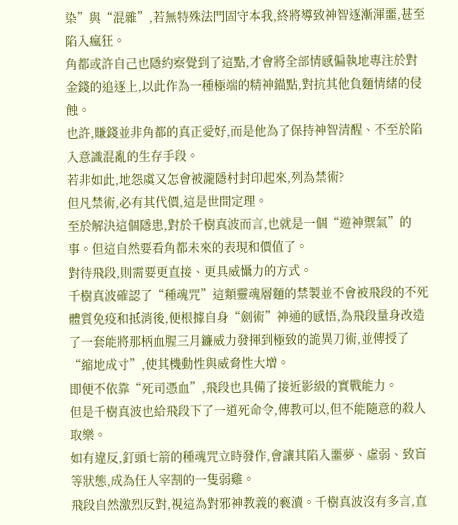染”與“混雜”,若無特殊法門固守本我,終將導致神智逐漸渾噩,甚至陷入瘋狂。
角都或許自己也隱約察覺到了這點,才會將全部情感偏執地專注於對金錢的追逐上,以此作為一種極端的精神錨點,對抗其他負麵情緒的侵蝕。
也許,賺錢並非角都的真正愛好,而是他為了保持神智清醒、不至於陷入意識混亂的生存手段。
若非如此,地怨虞又怎會被瀧隱村封印起來,列為禁術?
但凡禁術,必有其代價,這是世間定理。
至於解決這個隱患,對於千樹真波而言,也就是一個“遊神禦氣”的事。但這自然要看角都未來的表現和價值了。
對待飛段,則需要更直接、更具威懾力的方式。
千樹真波確認了“種魂咒”這類靈魂層麵的禁製並不會被飛段的不死體質免疫和抵消後,便根據自身“劍術”神通的感悟,為飛段量身改造了一套能將那柄血腥三月鐮威力發揮到極致的詭異刀術,並傳授了“縮地成寸”,使其機動性與威脅性大增。
即便不依靠“死司憑血”,飛段也具備了接近影級的實戰能力。
但是千樹真波也給飛段下了一道死命令,傳教可以,但不能隨意的殺人取樂。
如有違反,釘頭七箭的種魂咒立時發作,會讓其陷入噩夢、虛弱、致盲等狀態,成為任人宰割的一隻弱雞。
飛段自然激烈反對,視這為對邪神教義的褻瀆。千樹真波沒有多言,直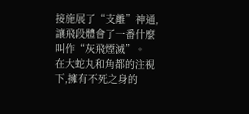接施展了“支離”神通,讓飛段體會了一番什麼叫作“灰飛煙滅”。
在大蛇丸和角都的注視下,擁有不死之身的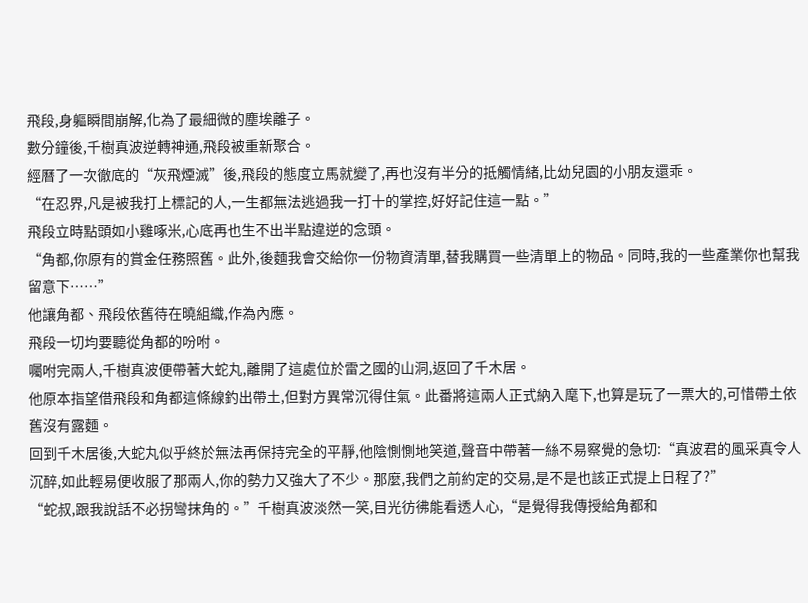飛段,身軀瞬間崩解,化為了最細微的塵埃離子。
數分鐘後,千樹真波逆轉神通,飛段被重新聚合。
經曆了一次徹底的“灰飛煙滅”後,飛段的態度立馬就變了,再也沒有半分的抵觸情緒,比幼兒園的小朋友還乖。
“在忍界,凡是被我打上標記的人,一生都無法逃過我一打十的掌控,好好記住這一點。”
飛段立時點頭如小雞啄米,心底再也生不出半點違逆的念頭。
“角都,你原有的賞金任務照舊。此外,後麵我會交給你一份物資清單,替我購買一些清單上的物品。同時,我的一些產業你也幫我留意下……”
他讓角都、飛段依舊待在曉組織,作為內應。
飛段一切均要聽從角都的吩咐。
囑咐完兩人,千樹真波便帶著大蛇丸,離開了這處位於雷之國的山洞,返回了千木居。
他原本指望借飛段和角都這條線釣出帶土,但對方異常沉得住氣。此番將這兩人正式納入麾下,也算是玩了一票大的,可惜帶土依舊沒有露麵。
回到千木居後,大蛇丸似乎終於無法再保持完全的平靜,他陰惻惻地笑道,聲音中帶著一絲不易察覺的急切:“真波君的風采真令人沉醉,如此輕易便收服了那兩人,你的勢力又強大了不少。那麼,我們之前約定的交易,是不是也該正式提上日程了?”
“蛇叔,跟我說話不必拐彎抹角的。”千樹真波淡然一笑,目光彷彿能看透人心,“是覺得我傳授給角都和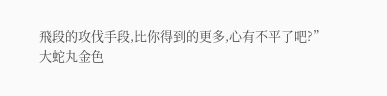飛段的攻伐手段,比你得到的更多,心有不平了吧?”
大蛇丸金色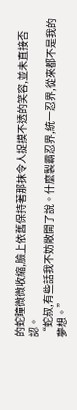的蛇瞳微微收縮,臉上依舊保持著那抹令人捉摸不透的笑容,並未直接否認。
“蛇叔,有些話我不妨敞開了說。什麼製霸忍界,統一忍界,從來都不是我的夢想。”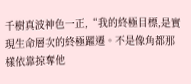千樹真波神色一正,“我的終極目標,是實現生命層次的終極躍遷。不是像角都那樣依靠掠奪他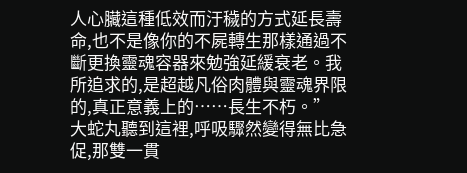人心臟這種低效而汙穢的方式延長壽命,也不是像你的不屍轉生那樣通過不斷更換靈魂容器來勉強延緩衰老。我所追求的,是超越凡俗肉體與靈魂界限的,真正意義上的……長生不朽。”
大蛇丸聽到這裡,呼吸驟然變得無比急促,那雙一貫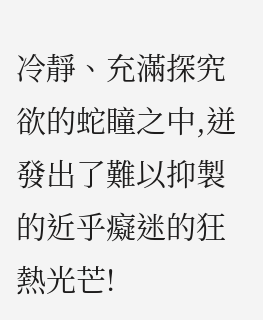冷靜、充滿探究欲的蛇瞳之中,迸發出了難以抑製的近乎癡迷的狂熱光芒!